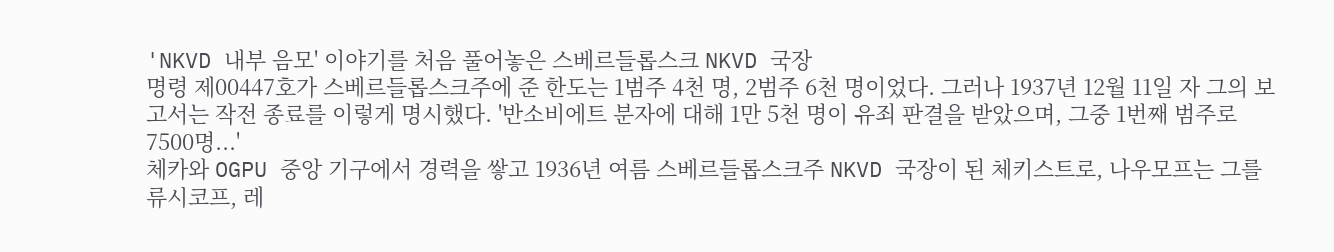'NKVD 내부 음모' 이야기를 처음 풀어놓은 스베르들롭스크 NKVD 국장
명령 제00447호가 스베르들롭스크주에 준 한도는 1범주 4천 명, 2범주 6천 명이었다. 그러나 1937년 12월 11일 자 그의 보고서는 작전 종료를 이렇게 명시했다. '반소비에트 분자에 대해 1만 5천 명이 유죄 판결을 받았으며, 그중 1번째 범주로 7500명...'
체카와 OGPU 중앙 기구에서 경력을 쌓고 1936년 여름 스베르들롭스크주 NKVD 국장이 된 체키스트로, 나우모프는 그를 류시코프, 레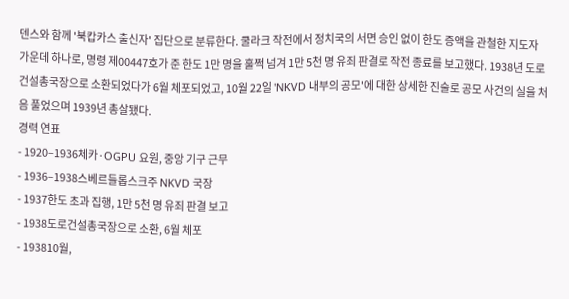덴스와 함께 '북캅카스 출신자' 집단으로 분류한다. 쿨라크 작전에서 정치국의 서면 승인 없이 한도 증액을 관철한 지도자 가운데 하나로, 명령 제00447호가 준 한도 1만 명을 훌쩍 넘겨 1만 5천 명 유죄 판결로 작전 종료를 보고했다. 1938년 도로건설총국장으로 소환되었다가 6월 체포되었고, 10월 22일 'NKVD 내부의 공모'에 대한 상세한 진술로 공모 사건의 실을 처음 풀었으며 1939년 총살됐다.
경력 연표
- 1920–1936체카·OGPU 요원, 중앙 기구 근무
- 1936–1938스베르들롭스크주 NKVD 국장
- 1937한도 초과 집행, 1만 5천 명 유죄 판결 보고
- 1938도로건설총국장으로 소환, 6월 체포
- 193810월,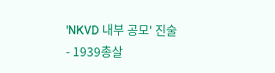'NKVD 내부 공모' 진술
- 1939총살